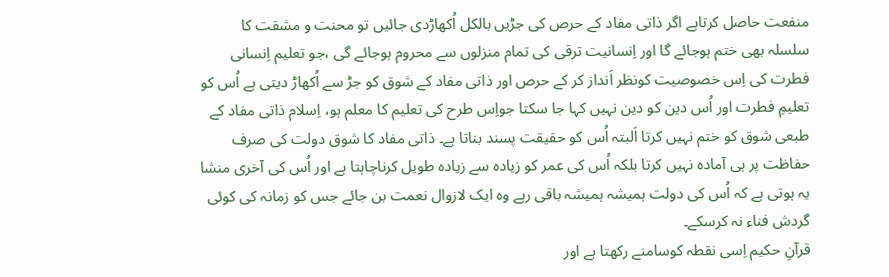منفعت حاصل کرتاہے اگر ذاتی مفاد کے حرص کی جڑیں بالکل اُکھاڑدی جائیں تو محنت و مشقت کا سلسلہ بھی ختم ہوجائے گا اور اِنسانیت ترقی کی تمام منزلوں سے محروم ہوجائے گی ،جو تعلیم اِنسانی فطرت کی اِس خصوصیت کونظر اَنداز کر کے حرص اور ذاتی مفاد کے شوق کو جڑ سے اُکھاڑ دیتی ہے اُس کو تعلیمِ فطرت اور اُس دین کو دین نہیں کہا جا سکتا جواِس طرح کی تعلیم کا معلم ہو، اِسلام ذاتی مفاد کے طبعی شوق کو ختم نہیں کرتا اَلبتہ اُس کو حقیقت پسند بناتا ہے۔ ذاتی مفاد کا شوق دولت کی صرف حفاظت پر ہی آمادہ نہیں کرتا بلکہ اُس کی عمر کو زیادہ سے زیادہ طویل کرناچاہتا ہے اور اُس کی آخری منشا یہ ہوتی ہے کہ اُس کی دولت ہمیشہ ہمیشہ باقی رہے وہ ایک لازوال نعمت بن جائے جس کو زمانہ کی کوئی گردش فناء نہ کرسکے۔
قرآنِ حکیم اِسی نقطہ کوسامنے رکھتا ہے اور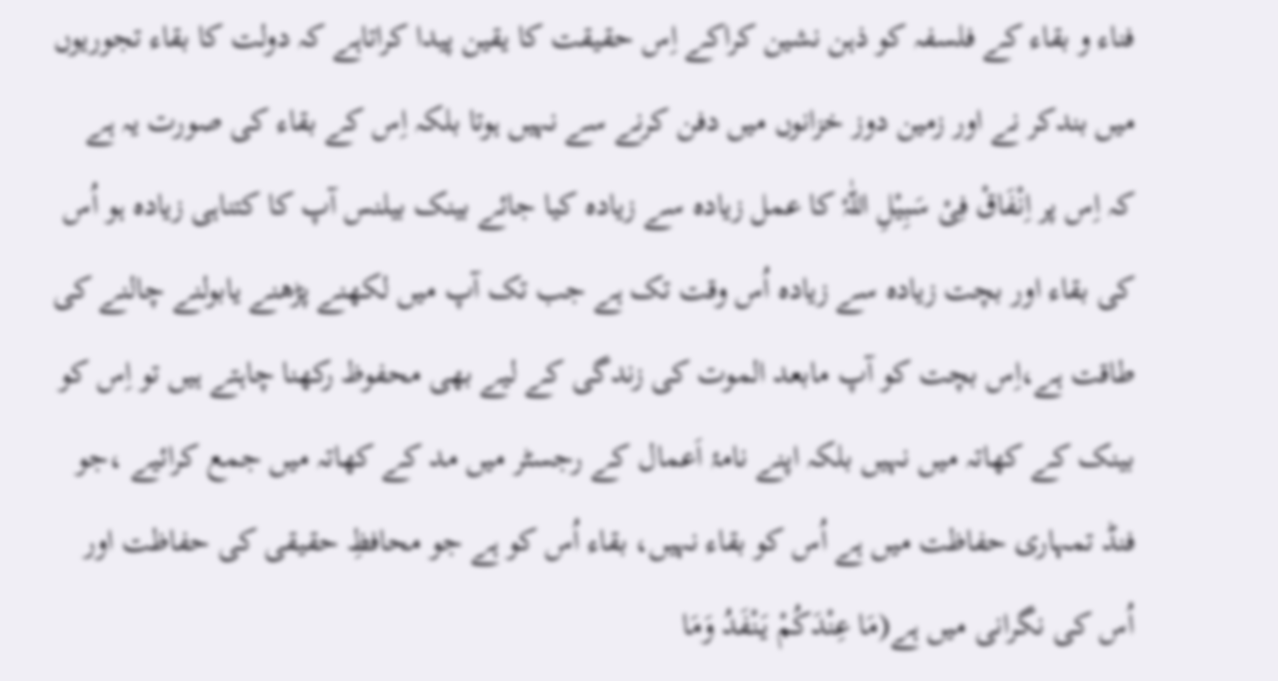فناء و بقاء کے فلسفہ کو ذہن نشین کراکے اِس حقیقت کا یقین پیدا کراتاہے کہ دولت کا بقاء تجوریوں میں بندکر نے اور زمین دوز خزانوں میں دفن کرنے سے نہیں ہوتا بلکہ اِس کے بقاء کی صورت یہ ہے کہ اِس پر اِنْفَاقْ فِیْ سَبِیْلِ اللّٰہْ کا عمل زیادہ سے زیادہ کیا جائے بینک بیلنس آپ کا کتناہی زیادہ ہو اُس کی بقاء اور بچت زیادہ سے زیادہ اُس وقت تک ہے جب تک آپ میں لکھنے پڑھنے یابولنے چالنے کی طاقت ہے،اِس بچت کو آپ مابعد الموت کی زندگی کے لیے بھی محفوظ رکھنا چاہتے ہیں تو اِس کو بینک کے کھاتہ میں نہیں بلکہ اپنے نامۂ اَعمال کے رجسٹر میں مد کے کھاتہ میں جمع کرائیے ،جو فنڈ تمہاری حفاظت میں ہے اُس کو بقاء نہیں، بقاء اُس کو ہے جو محافظِ حقیقی کی حفاظت اور اُس کی نگرانی میں ہے(مَا عِنْدَکُمْ یَنْفَدُ وَمَا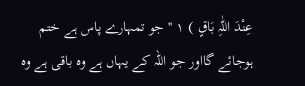عِنْدَ اللّٰہِ بَاقٍ ) ١ ''جو تمہارے پاس ہے ختم ہوجائے گااور جو اللہ کے یہاں ہے وہ باقی ہے وہ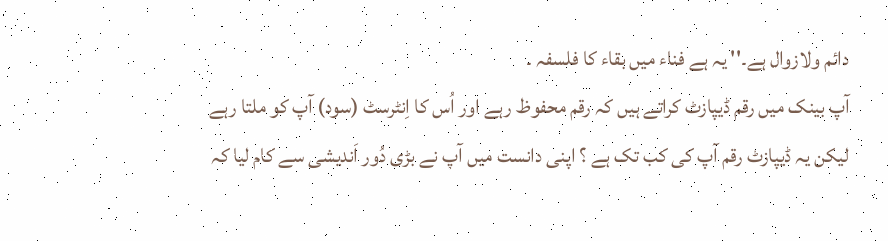دائم ولازوال ہے۔'' یہ ہے فناء میں بقاء کا فلسفہ ۔
آپ بینک میں رقم ڈیپازٹ کراتے ہیں کہ رقم محفوظ رہے اور اُس کا اِنٹرسٹ (سود) آپ کو ملتا رہے لیکن یہ ڈیپازٹ رقم آپ کی کب تک ہے ؟ اپنی دانست میں آپ نے بڑی دُور اَندیشی سے کام لیا کہ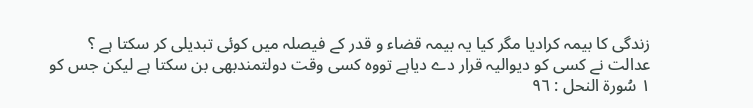زندگی کا بیمہ کرادیا مگر کیا یہ بیمہ قضاء و قدر کے فیصلہ میں کوئی تبدیلی کر سکتا ہے ؟
عدالت نے کسی کو دیوالیہ قرار دے دیاہے تووہ کسی وقت دولتمندبھی بن سکتا ہے لیکن جس کو
١ سُورة النحل : ٩٦